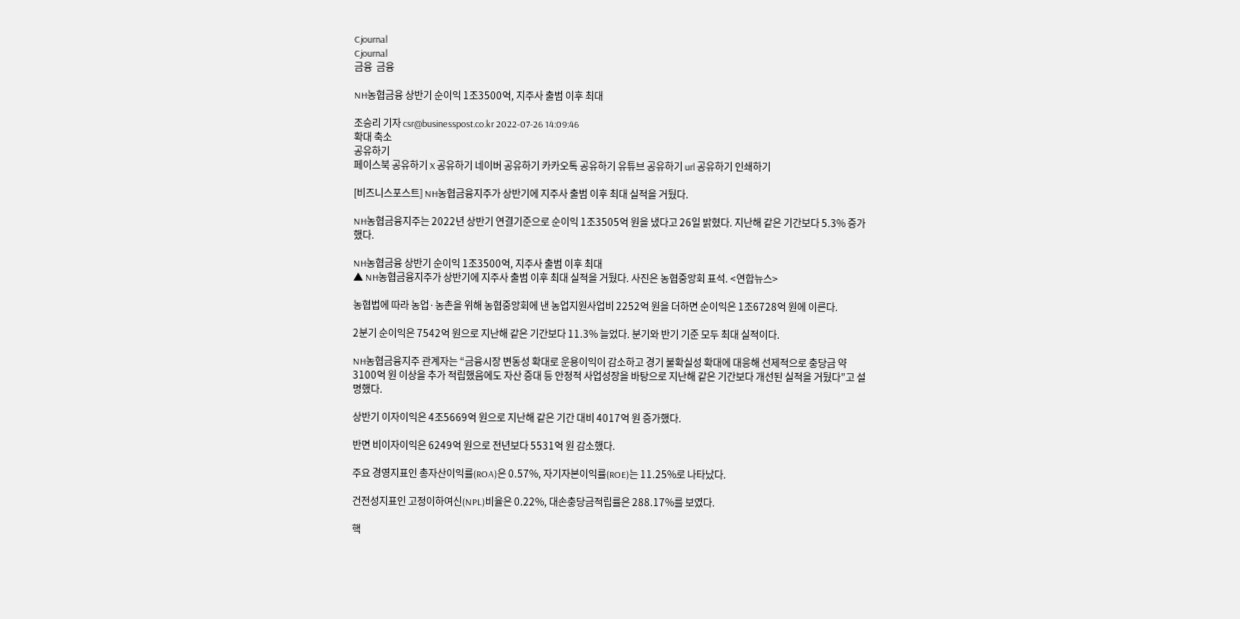Cjournal
Cjournal
금융  금융

NH농협금융 상반기 순이익 1조3500억, 지주사 출범 이후 최대

조승리 기자 csr@businesspost.co.kr 2022-07-26 14:09:46
확대 축소
공유하기
페이스북 공유하기 X 공유하기 네이버 공유하기 카카오톡 공유하기 유튜브 공유하기 url 공유하기 인쇄하기

[비즈니스포스트] NH농협금융지주가 상반기에 지주사 출범 이후 최대 실적을 거뒀다.

NH농협금융지주는 2022년 상반기 연결기준으로 순이익 1조3505억 원을 냈다고 26일 밝혔다. 지난해 같은 기간보다 5.3% 증가했다.

NH농협금융 상반기 순이익 1조3500억, 지주사 출범 이후 최대
▲ NH농협금융지주가 상반기에 지주사 출범 이후 최대 실적을 거뒀다. 사진은 농협중앙회 표석. <연합뉴스>

농협법에 따라 농업·농촌을 위해 농협중앙회에 낸 농업지원사업비 2252억 원을 더하면 순이익은 1조6728억 원에 이른다.

2분기 순이익은 7542억 원으로 지난해 같은 기간보다 11.3% 늘었다. 분기와 반기 기준 모두 최대 실적이다.

NH농협금융지주 관계자는 “금융시장 변동성 확대로 운용이익이 감소하고 경기 불확실성 확대에 대응해 선제적으로 충당금 약 3100억 원 이상을 추가 적립했음에도 자산 증대 등 안정적 사업성장을 바탕으로 지난해 같은 기간보다 개선된 실적을 거뒀다”고 설명했다.

상반기 이자이익은 4조5669억 원으로 지난해 같은 기간 대비 4017억 원 증가했다.

반면 비이자이익은 6249억 원으로 전년보다 5531억 원 감소했다.

주요 경영지표인 총자산이익률(ROA)은 0.57%, 자기자본이익률(ROE)는 11.25%로 나타났다.

건전성지표인 고정이하여신(NPL)비율은 0.22%, 대손충당금적립률은 288.17%를 보였다.

핵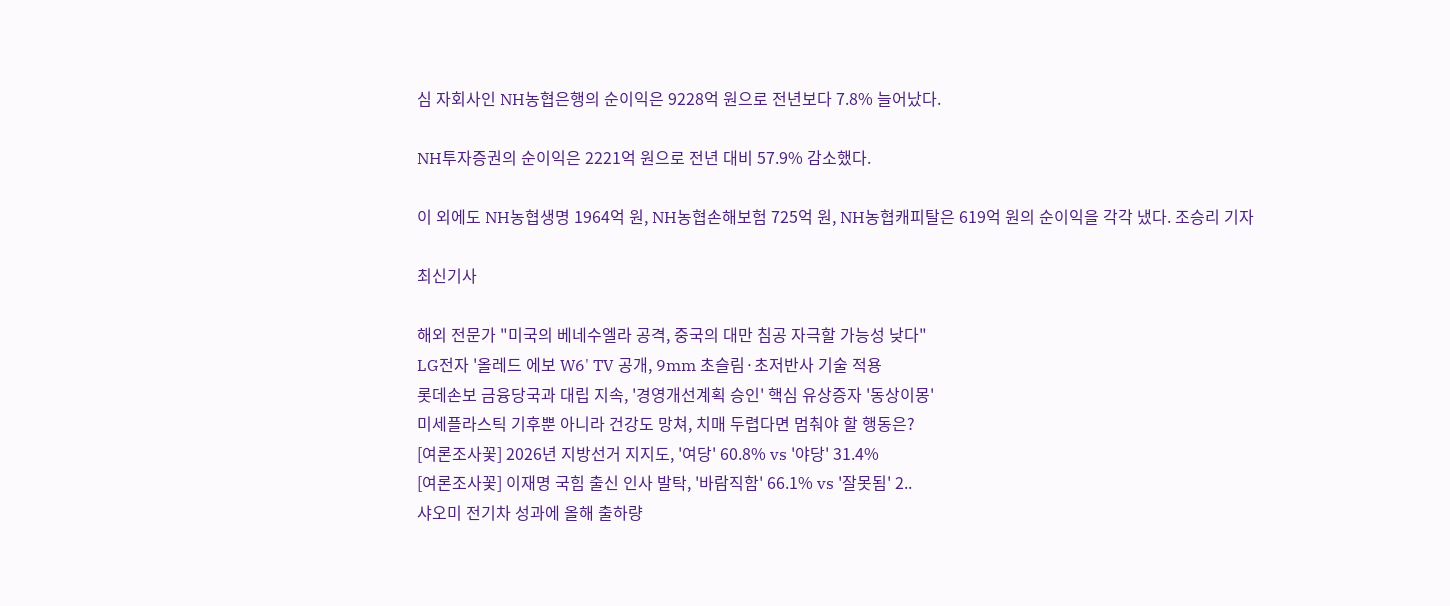심 자회사인 NH농협은행의 순이익은 9228억 원으로 전년보다 7.8% 늘어났다.

NH투자증권의 순이익은 2221억 원으로 전년 대비 57.9% 감소했다.

이 외에도 NH농협생명 1964억 원, NH농협손해보험 725억 원, NH농협캐피탈은 619억 원의 순이익을 각각 냈다. 조승리 기자

최신기사

해외 전문가 "미국의 베네수엘라 공격, 중국의 대만 침공 자극할 가능성 낮다"
LG전자 '올레드 에보 W6' TV 공개, 9mm 초슬림·초저반사 기술 적용
롯데손보 금융당국과 대립 지속, '경영개선계획 승인' 핵심 유상증자 '동상이몽'
미세플라스틱 기후뿐 아니라 건강도 망쳐, 치매 두렵다면 멈춰야 할 행동은?
[여론조사꽃] 2026년 지방선거 지지도, '여당' 60.8% vs '야당' 31.4%
[여론조사꽃] 이재명 국힘 출신 인사 발탁, '바람직함' 66.1% vs '잘못됨' 2..
샤오미 전기차 성과에 올해 출하량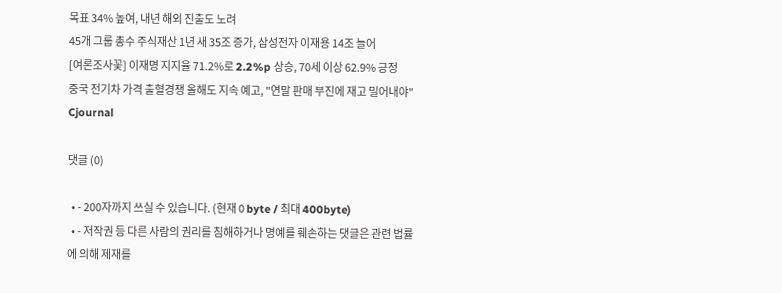목표 34% 높여, 내년 해외 진출도 노려
45개 그룹 총수 주식재산 1년 새 35조 증가, 삼성전자 이재용 14조 늘어
[여론조사꽃] 이재명 지지율 71.2%로 2.2%p 상승, 70세 이상 62.9% 긍정
중국 전기차 가격 출혈경쟁 올해도 지속 예고, "연말 판매 부진에 재고 밀어내야"
Cjournal

댓글 (0)

  • - 200자까지 쓰실 수 있습니다. (현재 0 byte / 최대 400byte)
  • - 저작권 등 다른 사람의 권리를 침해하거나 명예를 훼손하는 댓글은 관련 법률에 의해 제재를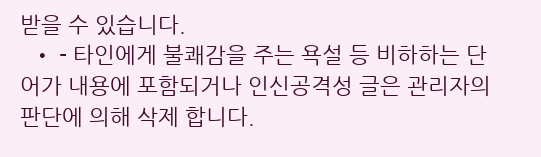받을 수 있습니다.
  • - 타인에게 불쾌감을 주는 욕설 등 비하하는 단어가 내용에 포함되거나 인신공격성 글은 관리자의 판단에 의해 삭제 합니다.